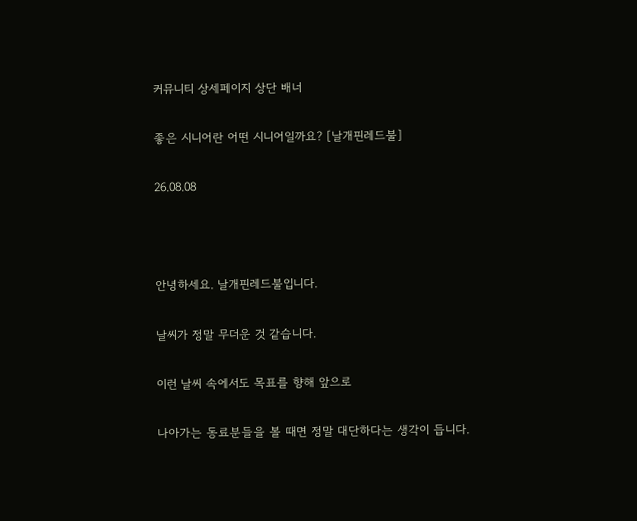커뮤니티 상세페이지 상단 배너

좋은 시니어란 어떤 시니어일까요? [날개핀레드불]

26.08.08



안녕하세요. 날개핀레드불입니다.

날씨가 정말 무더운 것 같습니다.

이런 날씨 속에서도 목표를 향해 앞으로

나아가는 동료분들을 볼 때면 정말 대단하다는 생각이 듭니다.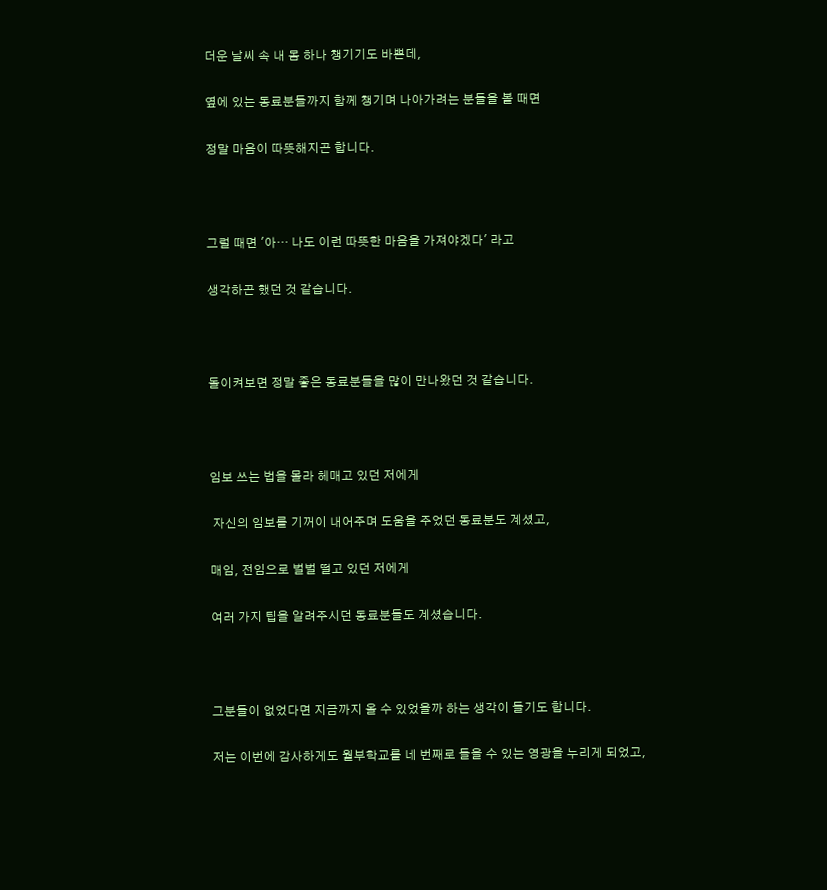더운 날씨 속 내 몸 하나 챙기기도 바쁜데,

옆에 있는 동료분들까지 함께 챙기며 나아가려는 분들을 볼 때면

정말 마음이 따뜻해지곤 합니다.



그럴 때면 '아… 나도 이런 따뜻한 마음을 가져야겠다' 라고

생각하곤 했던 것 같습니다.



돌이켜보면 정말 좋은 동료분들을 많이 만나왔던 것 같습니다.



임보 쓰는 법을 몰라 헤매고 있던 저에게

 자신의 임보를 기꺼이 내어주며 도움을 주었던 동료분도 계셨고,

매임, 전임으로 벌벌 떨고 있던 저에게

여러 가지 팁을 알려주시던 동료분들도 계셨습니다.



그분들이 없었다면 지금까지 올 수 있었을까 하는 생각이 들기도 합니다.

저는 이번에 감사하게도 월부학교를 네 번째로 들을 수 있는 영광을 누리게 되었고,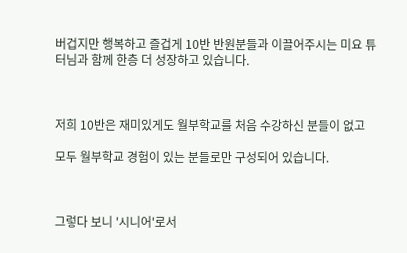버겁지만 행복하고 즐겁게 10반 반원분들과 이끌어주시는 미요 튜터님과 함께 한층 더 성장하고 있습니다.



저희 10반은 재미있게도 월부학교를 처음 수강하신 분들이 없고

모두 월부학교 경험이 있는 분들로만 구성되어 있습니다.



그렇다 보니 '시니어'로서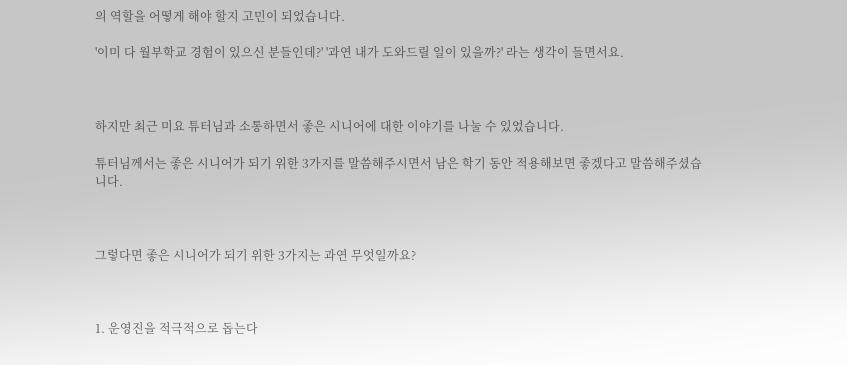의 역할을 어떻게 해야 할지 고민이 되었습니다.

'이미 다 월부학교 경험이 있으신 분들인데?' '과연 내가 도와드릴 일이 있을까?' 라는 생각이 들면서요.



하지만 최근 미요 튜터님과 소통하면서 좋은 시니어에 대한 이야기를 나눌 수 있었습니다.

튜터님께서는 좋은 시니어가 되기 위한 3가지를 말씀해주시면서 남은 학기 동안 적용해보면 좋겠다고 말씀해주셨습니다.



그렇다면 좋은 시니어가 되기 위한 3가지는 과연 무엇일까요?



1. 운영진을 적극적으로 돕는다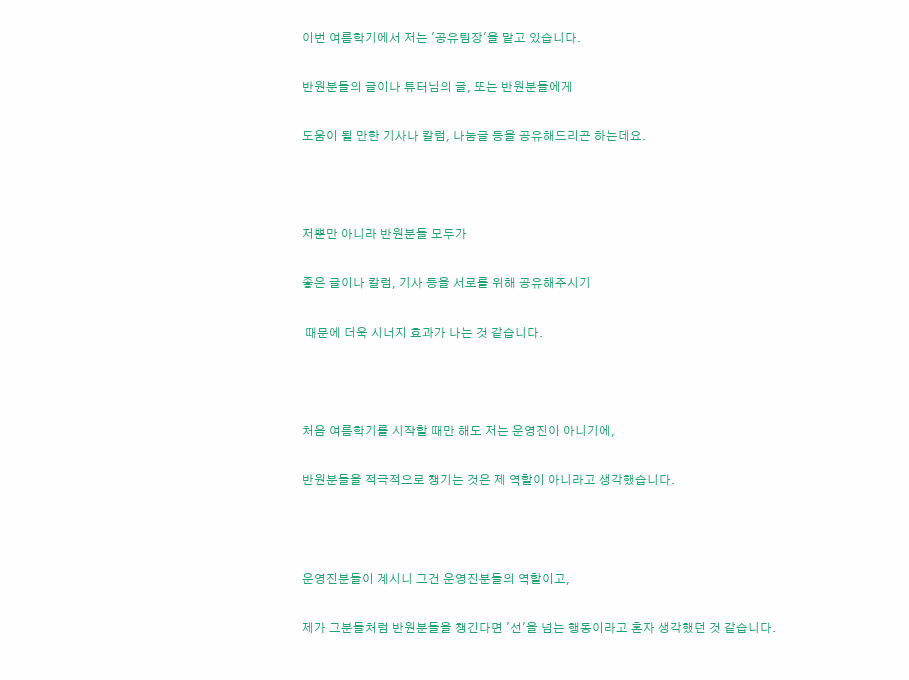이번 여름학기에서 저는 '공유팀장'을 맡고 있습니다.

반원분들의 글이나 튜터님의 글, 또는 반원분들에게

도움이 될 만한 기사나 칼럼, 나눔글 등을 공유해드리곤 하는데요.



저뿐만 아니라 반원분들 모두가

좋은 글이나 칼럼, 기사 등을 서로를 위해 공유해주시기

 때문에 더욱 시너지 효과가 나는 것 같습니다.



처음 여름학기를 시작할 때만 해도 저는 운영진이 아니기에,

반원분들을 적극적으로 챙기는 것은 제 역할이 아니라고 생각했습니다.



운영진분들이 계시니 그건 운영진분들의 역할이고,

제가 그분들처럼 반원분들을 챙긴다면 '선'을 넘는 행동이라고 혼자 생각했던 것 같습니다.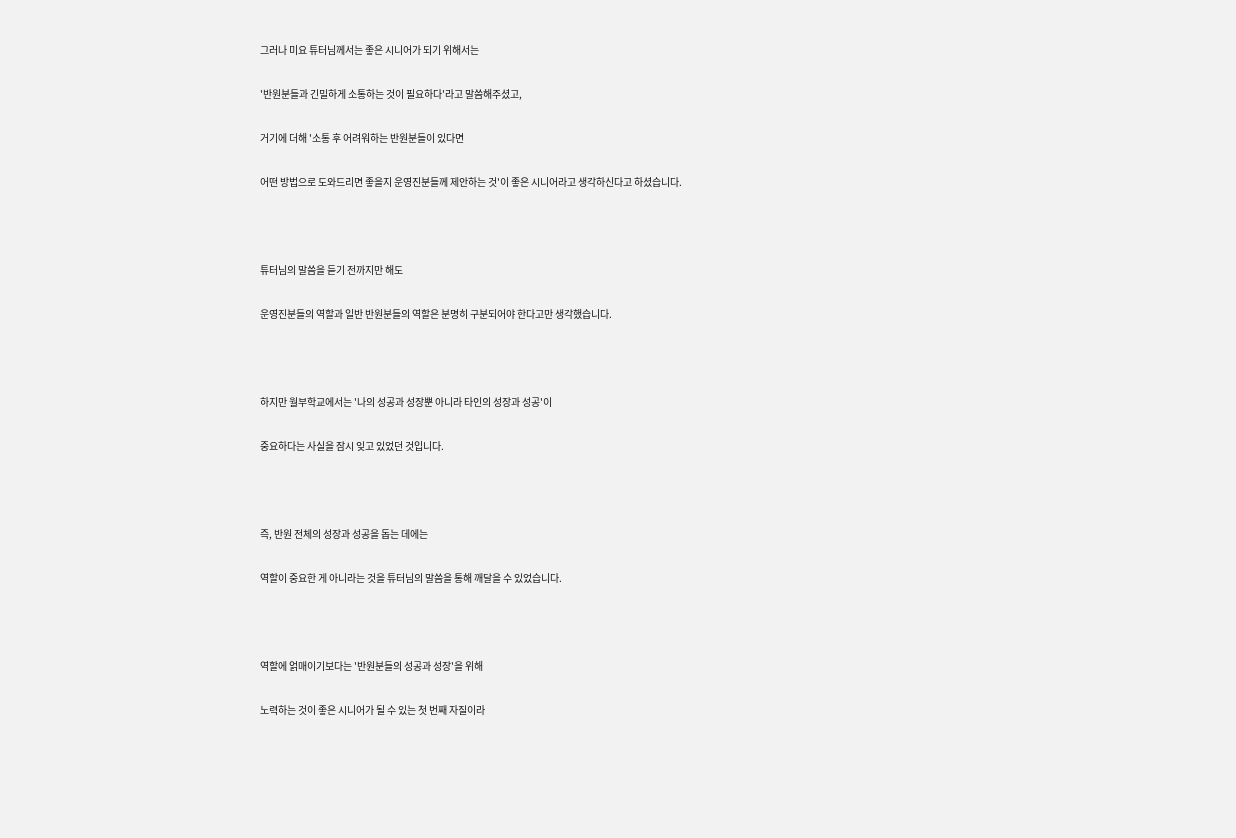그러나 미요 튜터님께서는 좋은 시니어가 되기 위해서는

'반원분들과 긴밀하게 소통하는 것이 필요하다'라고 말씀해주셨고,

거기에 더해 '소통 후 어려워하는 반원분들이 있다면

어떤 방법으로 도와드리면 좋을지 운영진분들께 제안하는 것'이 좋은 시니어라고 생각하신다고 하셨습니다.



튜터님의 말씀을 듣기 전까지만 해도

운영진분들의 역할과 일반 반원분들의 역할은 분명히 구분되어야 한다고만 생각했습니다.



하지만 월부학교에서는 '나의 성공과 성장뿐 아니라 타인의 성장과 성공'이

중요하다는 사실을 잠시 잊고 있었던 것입니다.



즉, 반원 전체의 성장과 성공을 돕는 데에는

역할이 중요한 게 아니라는 것을 튜터님의 말씀을 통해 깨달을 수 있었습니다.



역할에 얽매이기보다는 '반원분들의 성공과 성장'을 위해

노력하는 것이 좋은 시니어가 될 수 있는 첫 번째 자질이라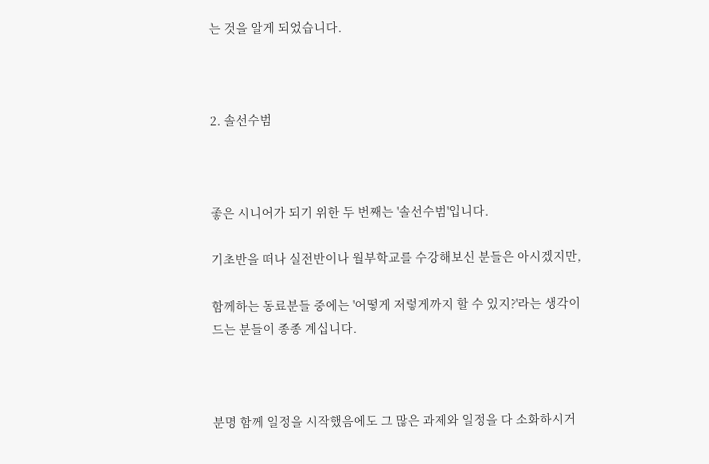는 것을 알게 되었습니다.



2. 솔선수범



좋은 시니어가 되기 위한 두 번째는 '솔선수범'입니다.

기초반을 떠나 실전반이나 월부학교를 수강해보신 분들은 아시겠지만,

함께하는 동료분들 중에는 '어떻게 저렇게까지 할 수 있지?'라는 생각이 드는 분들이 종종 계십니다.



분명 함께 일정을 시작했음에도 그 많은 과제와 일정을 다 소화하시거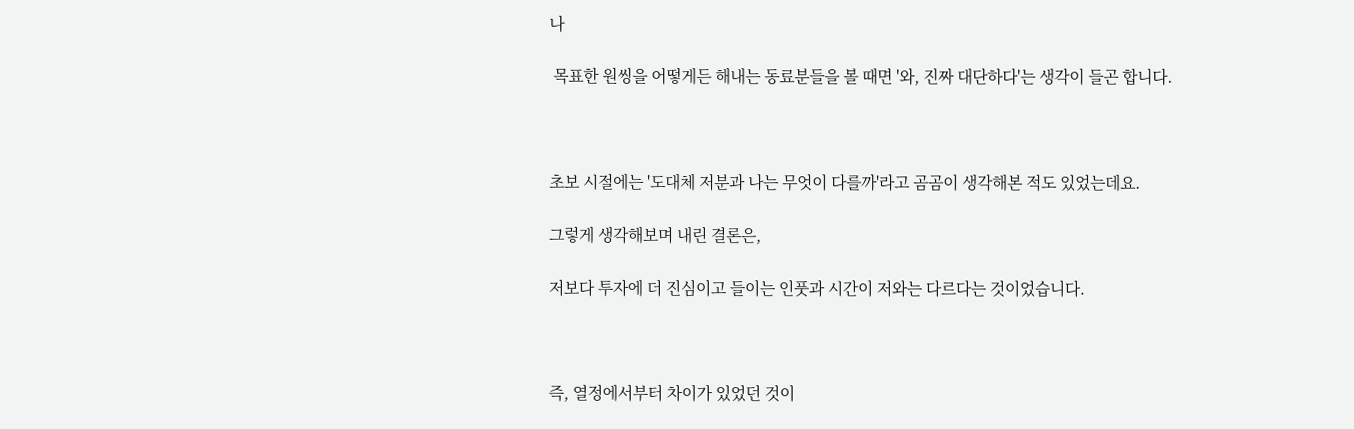나

 목표한 원씽을 어떻게든 해내는 동료분들을 볼 때면 '와, 진짜 대단하다'는 생각이 들곤 합니다.



초보 시절에는 '도대체 저분과 나는 무엇이 다를까'라고 곰곰이 생각해본 적도 있었는데요.

그렇게 생각해보며 내린 결론은,

저보다 투자에 더 진심이고 들이는 인풋과 시간이 저와는 다르다는 것이었습니다.



즉, 열정에서부터 차이가 있었던 것이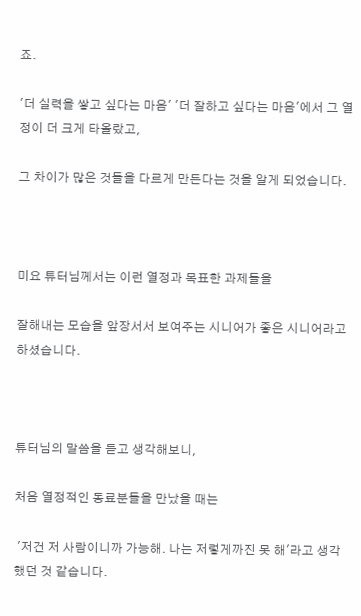죠.

'더 실력을 쌓고 싶다는 마음' '더 잘하고 싶다는 마음'에서 그 열정이 더 크게 타올랐고,

그 차이가 많은 것들을 다르게 만든다는 것을 알게 되었습니다.



미요 튜터님께서는 이런 열정과 목표한 과제들을

잘해내는 모습을 앞장서서 보여주는 시니어가 좋은 시니어라고 하셨습니다.



튜터님의 말씀을 듣고 생각해보니,

처음 열정적인 동료분들을 만났을 때는

 '저건 저 사람이니까 가능해. 나는 저렇게까진 못 해'라고 생각했던 것 같습니다.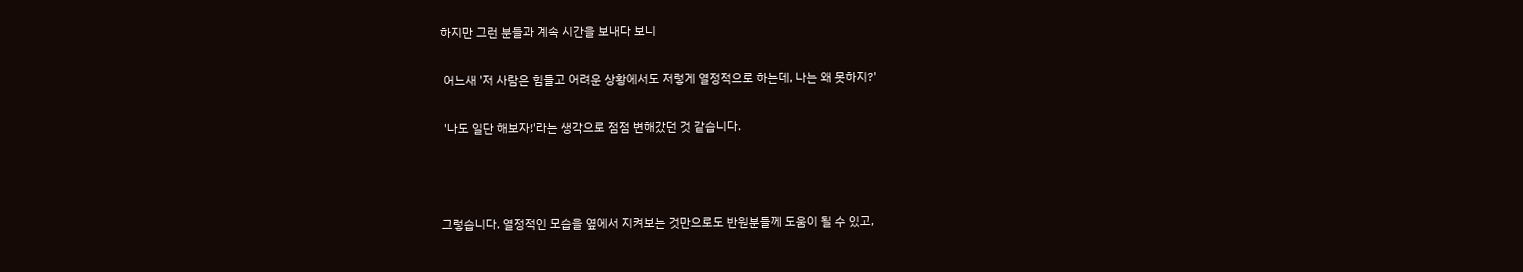하지만 그런 분들과 계속 시간을 보내다 보니

 어느새 '저 사람은 힘들고 어려운 상황에서도 저렇게 열정적으로 하는데, 나는 왜 못하지?'

 '나도 일단 해보자!'라는 생각으로 점점 변해갔던 것 같습니다.



그렇습니다. 열정적인 모습을 옆에서 지켜보는 것만으로도 반원분들께 도움이 될 수 있고,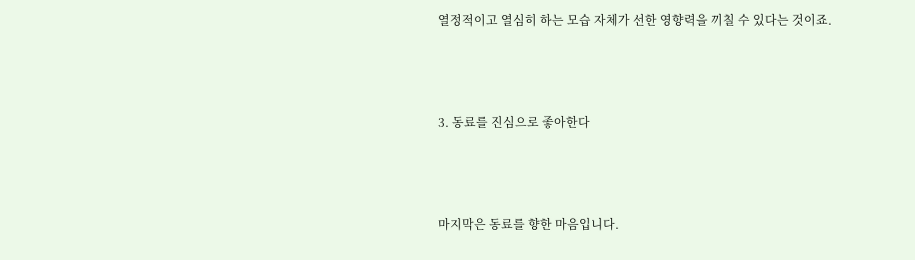열정적이고 열심히 하는 모습 자체가 선한 영향력을 끼칠 수 있다는 것이죠.



3. 동료를 진심으로 좋아한다



마지막은 동료를 향한 마음입니다.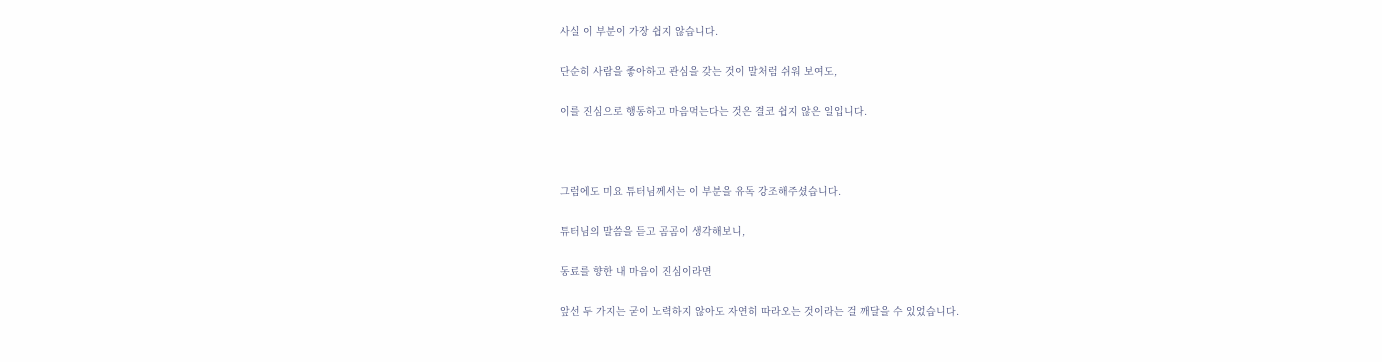사실 이 부분이 가장 쉽지 않습니다.

단순히 사람을 좋아하고 관심을 갖는 것이 말처럼 쉬워 보여도,

이를 진심으로 행동하고 마음먹는다는 것은 결코 쉽지 않은 일입니다.



그럼에도 미요 튜터님께서는 이 부분을 유독 강조해주셨습니다.

튜터님의 말씀을 듣고 곰곰이 생각해보니,

동료를 향한 내 마음이 진심이라면

앞선 두 가지는 굳이 노력하지 않아도 자연히 따라오는 것이라는 걸 깨달을 수 있었습니다.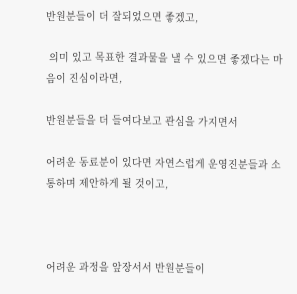반원분들이 더 잘되었으면 좋겠고,

 의미 있고 목표한 결과물을 낼 수 있으면 좋겠다는 마음이 진심이라면,

반원분들을 더 들여다보고 관심을 가지면서

어려운 동료분이 있다면 자연스럽게 운영진분들과 소통하며 제안하게 될 것이고,



어려운 과정을 앞장서서 반원분들이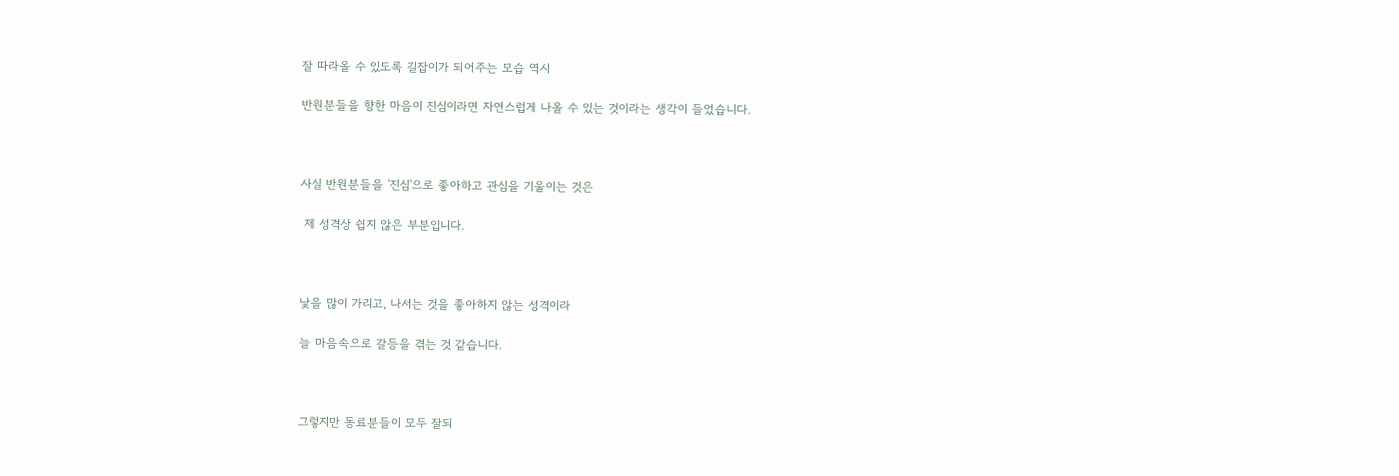잘 따라올 수 있도록 길잡이가 되어주는 모습 역시

반원분들을 향한 마음이 진심이라면 자연스럽게 나올 수 있는 것이라는 생각이 들었습니다.



사실 반원분들을 '진심'으로 좋아하고 관심을 기울이는 것은

 제 성격상 쉽지 않은 부분입니다.



낯을 많이 가리고, 나서는 것을 좋아하지 않는 성격이라

늘 마음속으로 갈등을 겪는 것 같습니다.



그렇지만 동료분들이 모두 잘되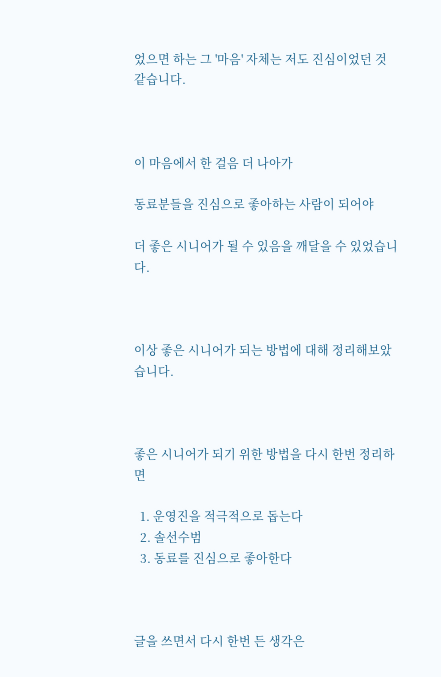었으면 하는 그 '마음' 자체는 저도 진심이었던 것 같습니다.



이 마음에서 한 걸음 더 나아가

동료분들을 진심으로 좋아하는 사람이 되어야

더 좋은 시니어가 될 수 있음을 깨달을 수 있었습니다.



이상 좋은 시니어가 되는 방법에 대해 정리해보았습니다.



좋은 시니어가 되기 위한 방법을 다시 한번 정리하면

  1. 운영진을 적극적으로 돕는다
  2. 솔선수범
  3. 동료를 진심으로 좋아한다



글을 쓰면서 다시 한번 든 생각은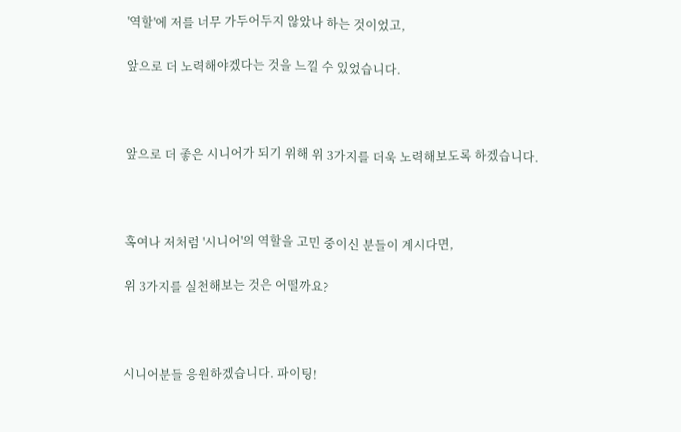'역할'에 저를 너무 가두어두지 않았나 하는 것이었고,

앞으로 더 노력해야겠다는 것을 느낄 수 있었습니다.



앞으로 더 좋은 시니어가 되기 위해 위 3가지를 더욱 노력해보도록 하겠습니다.



혹여나 저처럼 '시니어'의 역할을 고민 중이신 분들이 계시다면,

위 3가지를 실천해보는 것은 어떨까요?



시니어분들 응원하겠습니다. 파이팅!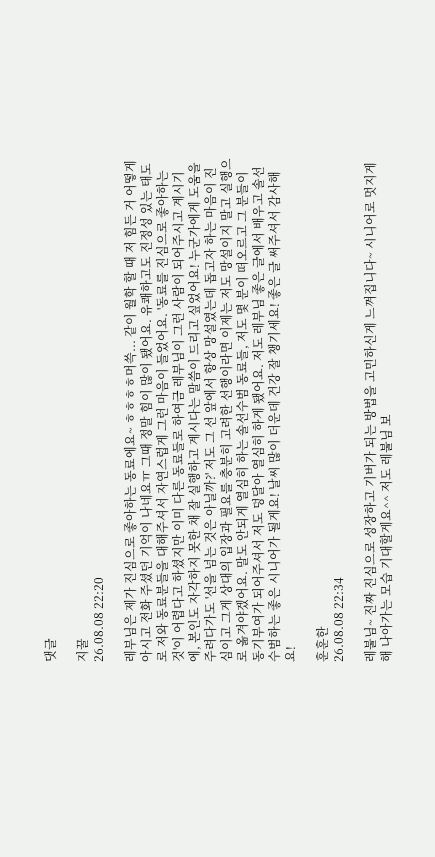댓글

지꿀
26.08.08 22:20

레부님은 제가 진심으로 좋아하는 동료에요~ ㅎㅎㅎㅎ머쓱... 같이 월학 할 때 저 힘든 거 어떻게 아시고 전화 주셨던 기억이 나네요ㅠ 그때 정말 힘이 많이 됐어요. 유쾌하고도 진정성 있는 태도로 저와 동료분들을 대해주셔서 자연스럽게 그런 마음이 들었어요. '동료를 진심으로 좋아하는 것'이 어렵다고 하셨지만 이미 다른 동료들로 하여금 레부님이 그런 사람이 되어주시고 계시기에, 본인도 자각하지 못한 채 잘 실행하고 계시다는 말씀이 드리고 싶었어요! 누군가에게 도움을 주려다가도 '선을 넘는 것은 아닐까?' 저도 그 선 앞에서 항상 망설였는데 돕고자 하는 마음이 진심이고 그게 상대의 입장과 필요를 충분히 고려한 선행이라면 이제는 저도 망설이지 말고 실행으로 옮겨야겠어요. 말도 안되게 열심히 하는 솔선수범 동료들, 저도 몇 분이 떠오르고 그 분들이 동기부여가 되어주셔서 저도 덩달아 열심히 하게 됐어요. 저도 레부님 좋은 글에서 배우고 솔선수범하는 좋은 시니어가 될게요! 날씨 많이 더운데 건강 잘 챙기세요! 좋은 글 써주셔서 감사해요!

훈훈한
26.08.08 22:34

레불님~ 진짜 진심으로 성장하고 기버가 되는 방법을 고민하신게 느껴집니다~ 시니어로 멋지게 해 나아가는 모습 기대할게요^^ 저도 레불님 보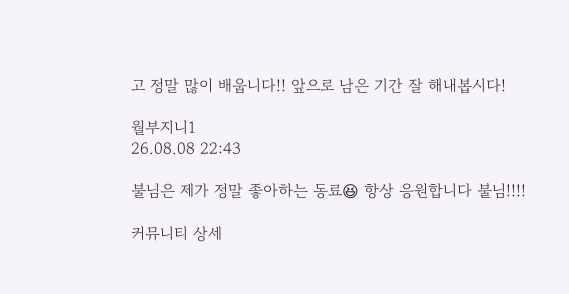고 정말 많이 배웁니다!! 앞으로 남은 기간 잘 해내봅시다!

월부지니1
26.08.08 22:43

불님은 제가 정말 좋아하는 동료😆 항상 응원합니다 불님!!!!

커뮤니티 상세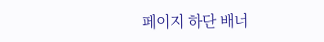페이지 하단 배너